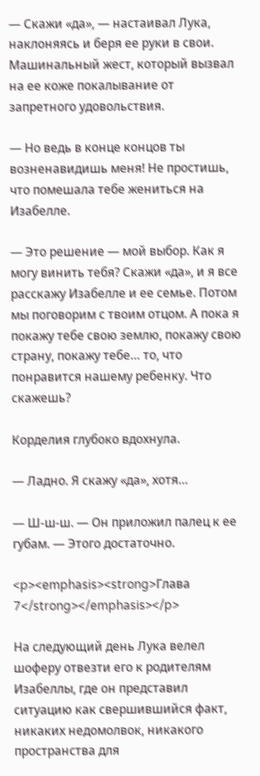— Скажи «да», — настаивал Лука, наклоняясь и беря ее руки в свои. Машинальный жест, который вызвал на ее коже покалывание от запретного удовольствия.

— Но ведь в конце концов ты возненавидишь меня! Не простишь, что помешала тебе жениться на Изабелле.

— Это решение — мой выбор. Как я могу винить тебя? Скажи «да», и я все расскажу Изабелле и ее семье. Потом мы поговорим с твоим отцом. А пока я покажу тебе свою землю, покажу свою страну, покажу тебе… то, что понравится нашему ребенку. Что скажешь?

Корделия глубоко вдохнула.

— Ладно. Я скажу «да», хотя…

— Ш-ш-ш. — Он приложил палец к ее губам. — Этого достаточно.

<p><emphasis><strong>Глава 7</strong></emphasis></p>

На следующий день Лука велел шоферу отвезти его к родителям Изабеллы, где он представил ситуацию как свершившийся факт, никаких недомолвок, никакого пространства для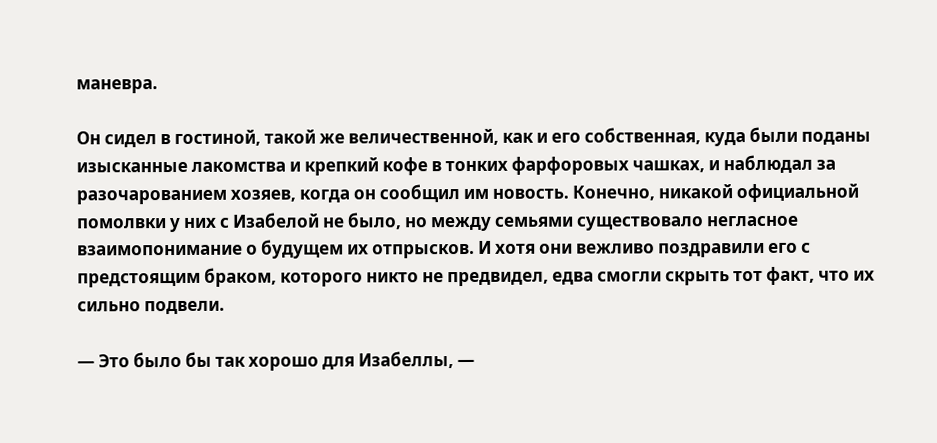маневра.

Он сидел в гостиной, такой же величественной, как и его собственная, куда были поданы изысканные лакомства и крепкий кофе в тонких фарфоровых чашках, и наблюдал за разочарованием хозяев, когда он сообщил им новость. Конечно, никакой официальной помолвки у них с Изабелой не было, но между семьями существовало негласное взаимопонимание о будущем их отпрысков. И хотя они вежливо поздравили его с предстоящим браком, которого никто не предвидел, едва смогли скрыть тот факт, что их сильно подвели.

— Это было бы так хорошо для Изабеллы, —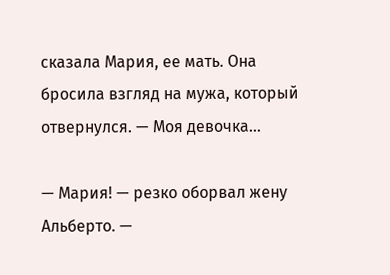сказала Мария, ее мать. Она бросила взгляд на мужа, который отвернулся. — Моя девочка…

— Мария! — резко оборвал жену Альберто. —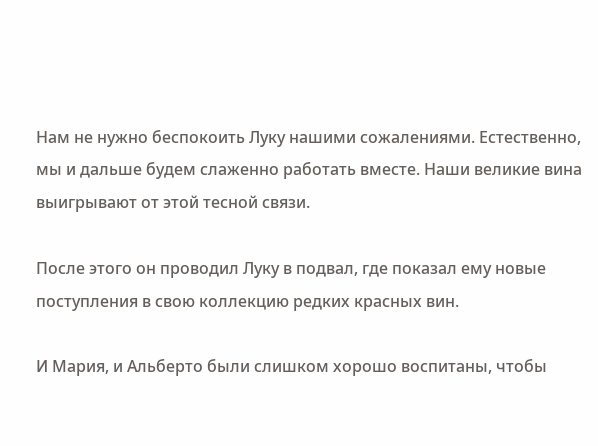Нам не нужно беспокоить Луку нашими сожалениями. Естественно, мы и дальше будем слаженно работать вместе. Наши великие вина выигрывают от этой тесной связи.

После этого он проводил Луку в подвал, где показал ему новые поступления в свою коллекцию редких красных вин.

И Мария, и Альберто были слишком хорошо воспитаны, чтобы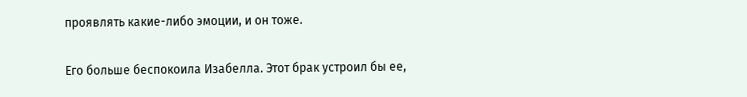проявлять какие-либо эмоции, и он тоже.

Его больше беспокоила Изабелла. Этот брак устроил бы ее,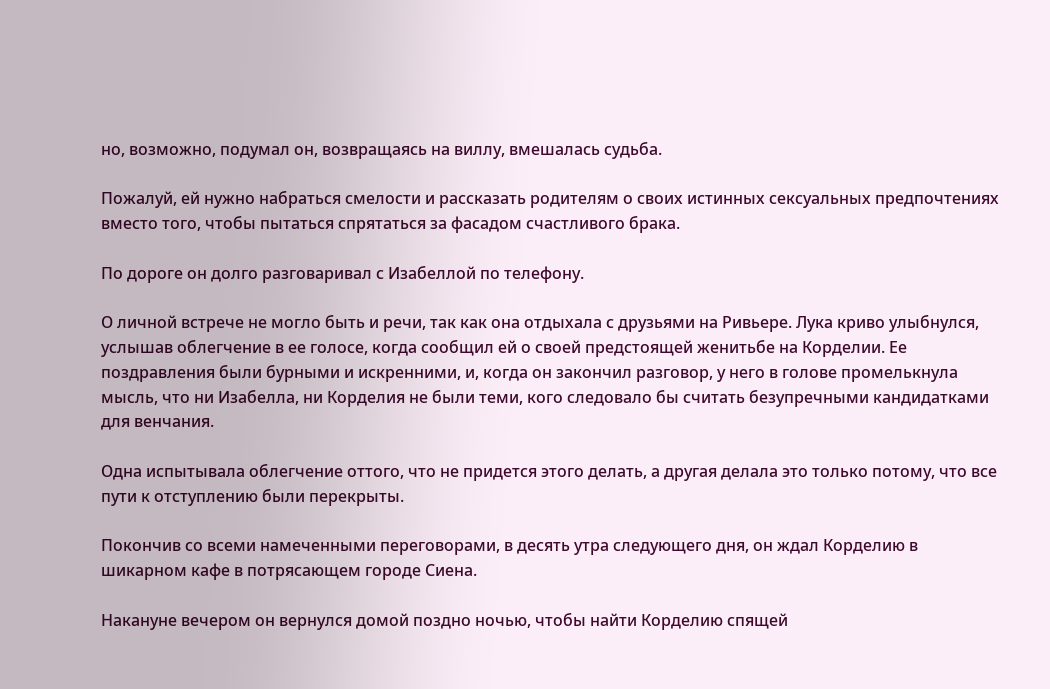но, возможно, подумал он, возвращаясь на виллу, вмешалась судьба.

Пожалуй, ей нужно набраться смелости и рассказать родителям о своих истинных сексуальных предпочтениях вместо того, чтобы пытаться спрятаться за фасадом счастливого брака.

По дороге он долго разговаривал с Изабеллой по телефону.

О личной встрече не могло быть и речи, так как она отдыхала с друзьями на Ривьере. Лука криво улыбнулся, услышав облегчение в ее голосе, когда сообщил ей о своей предстоящей женитьбе на Корделии. Ее поздравления были бурными и искренними, и, когда он закончил разговор, у него в голове промелькнула мысль, что ни Изабелла, ни Корделия не были теми, кого следовало бы считать безупречными кандидатками для венчания.

Одна испытывала облегчение оттого, что не придется этого делать, а другая делала это только потому, что все пути к отступлению были перекрыты.

Покончив со всеми намеченными переговорами, в десять утра следующего дня, он ждал Корделию в шикарном кафе в потрясающем городе Сиена.

Накануне вечером он вернулся домой поздно ночью, чтобы найти Корделию спящей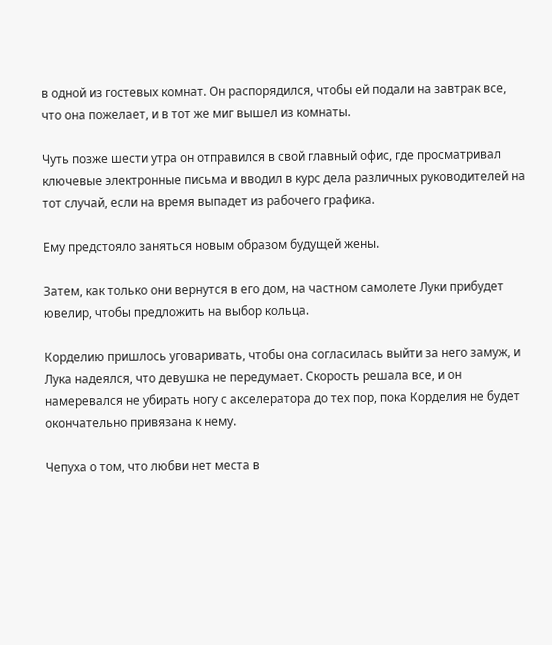в одной из гостевых комнат. Он распорядился, чтобы ей подали на завтрак все, что она пожелает, и в тот же миг вышел из комнаты.

Чуть позже шести утра он отправился в свой главный офис, где просматривал ключевые электронные письма и вводил в курс дела различных руководителей на тот случай, если на время выпадет из рабочего графика.

Ему предстояло заняться новым образом будущей жены.

Затем, как только они вернутся в его дом, на частном самолете Луки прибудет ювелир, чтобы предложить на выбор кольца.

Корделию пришлось уговаривать, чтобы она согласилась выйти за него замуж, и Лука надеялся, что девушка не передумает. Скорость решала все, и он намеревался не убирать ногу с акселератора до тех пор, пока Корделия не будет окончательно привязана к нему.

Чепуха о том, что любви нет места в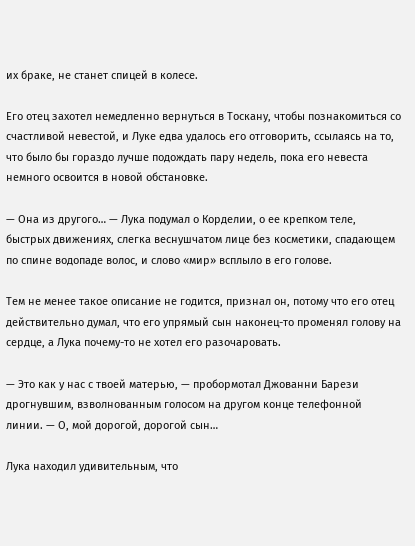их браке, не станет спицей в колесе.

Его отец захотел немедленно вернуться в Тоскану, чтобы познакомиться со счастливой невестой, и Луке едва удалось его отговорить, ссылаясь на то, что было бы гораздо лучше подождать пару недель, пока его невеста немного освоится в новой обстановке.

— Она из другого… — Лука подумал о Корделии, о ее крепком теле, быстрых движениях, слегка веснушчатом лице без косметики, спадающем по спине водопаде волос, и слово «мир» всплыло в его голове.

Тем не менее такое описание не годится, признал он, потому что его отец действительно думал, что его упрямый сын наконец-то променял голову на сердце, а Лука почему-то не хотел его разочаровать.

— Это как у нас с твоей матерью, — пробормотал Джованни Барези дрогнувшим, взволнованным голосом на другом конце телефонной линии. — О, мой дорогой, дорогой сын…

Лука находил удивительным, что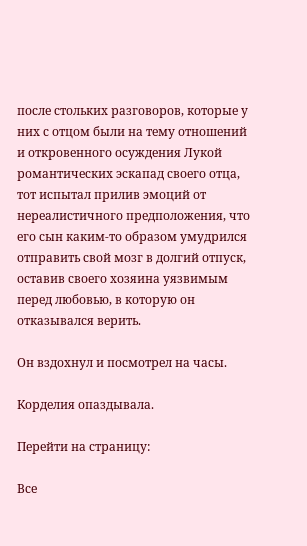после стольких разговоров, которые у них с отцом были на тему отношений и откровенного осуждения Лукой романтических эскапад своего отца, тот испытал прилив эмоций от нереалистичного предположения, что его сын каким-то образом умудрился отправить свой мозг в долгий отпуск, оставив своего хозяина уязвимым перед любовью, в которую он отказывался верить.

Он вздохнул и посмотрел на часы.

Корделия опаздывала.

Перейти на страницу:

Все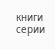книги серии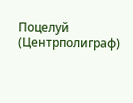Поцелуй (Центрполиграф)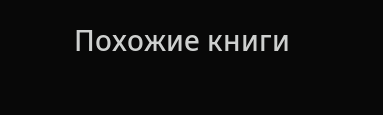Похожие книги